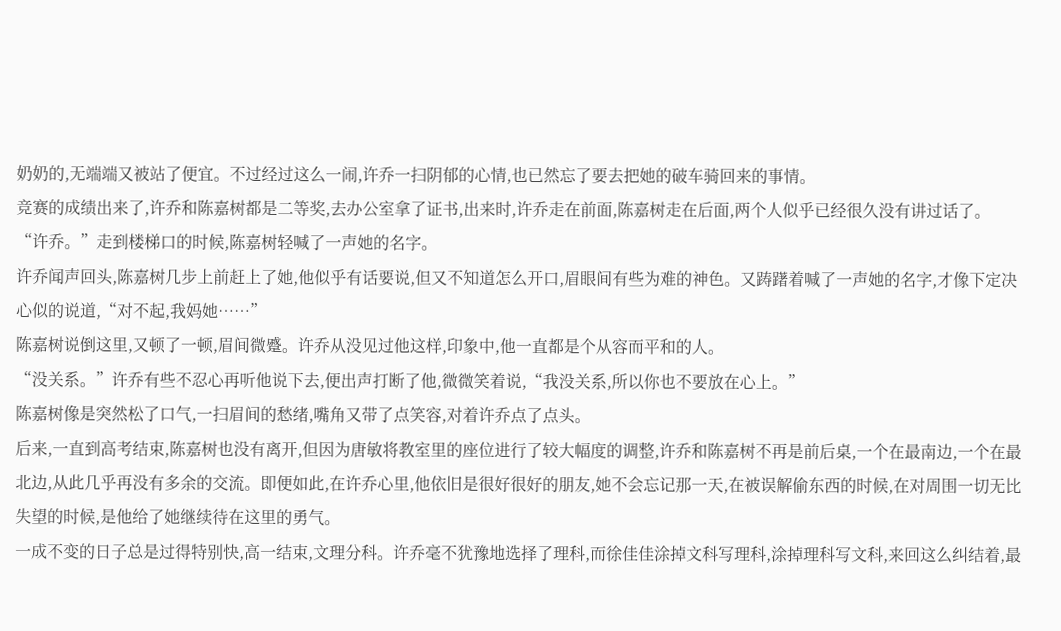奶奶的,无端端又被站了便宜。不过经过这么一闹,许乔一扫阴郁的心情,也已然忘了要去把她的破车骑回来的事情。
竞赛的成绩出来了,许乔和陈嘉树都是二等奖,去办公室拿了证书,出来时,许乔走在前面,陈嘉树走在后面,两个人似乎已经很久没有讲过话了。
“许乔。”走到楼梯口的时候,陈嘉树轻喊了一声她的名字。
许乔闻声回头,陈嘉树几步上前赶上了她,他似乎有话要说,但又不知道怎么开口,眉眼间有些为难的神色。又踌躇着喊了一声她的名字,才像下定决心似的说道,“对不起,我妈她……”
陈嘉树说倒这里,又顿了一顿,眉间微蹙。许乔从没见过他这样,印象中,他一直都是个从容而平和的人。
“没关系。”许乔有些不忍心再听他说下去,便出声打断了他,微微笑着说,“我没关系,所以你也不要放在心上。”
陈嘉树像是突然松了口气,一扫眉间的愁绪,嘴角又带了点笑容,对着许乔点了点头。
后来,一直到高考结束,陈嘉树也没有离开,但因为唐敏将教室里的座位进行了较大幅度的调整,许乔和陈嘉树不再是前后桌,一个在最南边,一个在最北边,从此几乎再没有多余的交流。即便如此,在许乔心里,他依旧是很好很好的朋友,她不会忘记那一天,在被误解偷东西的时候,在对周围一切无比失望的时候,是他给了她继续待在这里的勇气。
一成不变的日子总是过得特别快,高一结束,文理分科。许乔毫不犹豫地选择了理科,而徐佳佳涂掉文科写理科,涂掉理科写文科,来回这么纠结着,最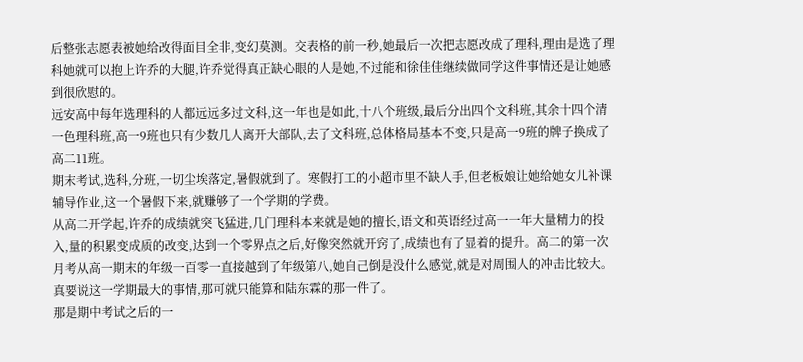后整张志愿表被她给改得面目全非,变幻莫测。交表格的前一秒,她最后一次把志愿改成了理科,理由是选了理科她就可以抱上许乔的大腿,许乔觉得真正缺心眼的人是她,不过能和徐佳佳继续做同学这件事情还是让她感到很欣慰的。
远安高中每年选理科的人都远远多过文科,这一年也是如此,十八个班级,最后分出四个文科班,其余十四个清一色理科班,高一9班也只有少数几人离开大部队,去了文科班,总体格局基本不变,只是高一9班的牌子换成了高二11班。
期末考试,选科,分班,一切尘埃落定,暑假就到了。寒假打工的小超市里不缺人手,但老板娘让她给她女儿补课辅导作业,这一个暑假下来,就赚够了一个学期的学费。
从高二开学起,许乔的成绩就突飞猛进,几门理科本来就是她的擅长,语文和英语经过高一一年大量精力的投入,量的积累变成质的改变,达到一个零界点之后,好像突然就开窍了,成绩也有了显着的提升。高二的第一次月考从高一期末的年级一百零一直接越到了年级第八,她自己倒是没什么感觉,就是对周围人的冲击比较大。
真要说这一学期最大的事情,那可就只能算和陆东霖的那一件了。
那是期中考试之后的一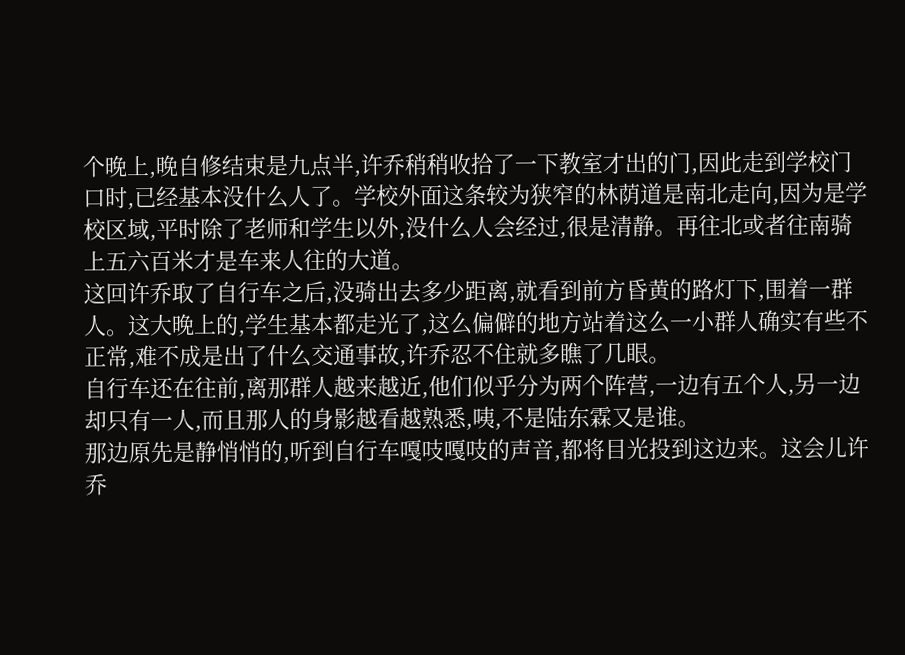个晚上,晚自修结束是九点半,许乔稍稍收拾了一下教室才出的门,因此走到学校门口时,已经基本没什么人了。学校外面这条较为狭窄的林荫道是南北走向,因为是学校区域,平时除了老师和学生以外,没什么人会经过,很是清静。再往北或者往南骑上五六百米才是车来人往的大道。
这回许乔取了自行车之后,没骑出去多少距离,就看到前方昏黄的路灯下,围着一群人。这大晚上的,学生基本都走光了,这么偏僻的地方站着这么一小群人确实有些不正常,难不成是出了什么交通事故,许乔忍不住就多瞧了几眼。
自行车还在往前,离那群人越来越近,他们似乎分为两个阵营,一边有五个人,另一边却只有一人,而且那人的身影越看越熟悉,咦,不是陆东霖又是谁。
那边原先是静悄悄的,听到自行车嘎吱嘎吱的声音,都将目光投到这边来。这会儿许乔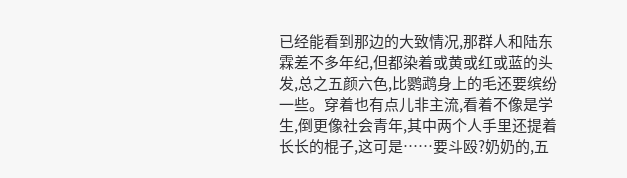已经能看到那边的大致情况,那群人和陆东霖差不多年纪,但都染着或黄或红或蓝的头发,总之五颜六色,比鹦鹉身上的毛还要缤纷一些。穿着也有点儿非主流,看着不像是学生,倒更像社会青年,其中两个人手里还提着长长的棍子,这可是……要斗殴?奶奶的,五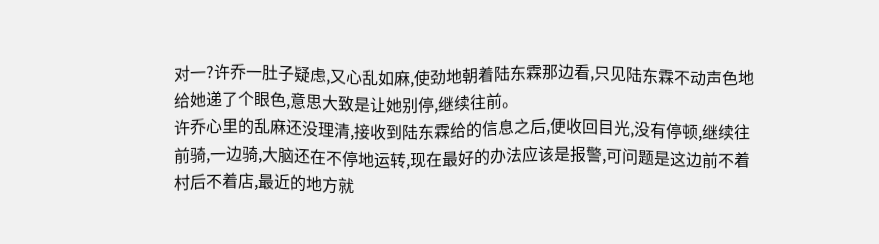对一?许乔一肚子疑虑,又心乱如麻,使劲地朝着陆东霖那边看,只见陆东霖不动声色地给她递了个眼色,意思大致是让她别停,继续往前。
许乔心里的乱麻还没理清,接收到陆东霖给的信息之后,便收回目光,没有停顿,继续往前骑,一边骑,大脑还在不停地运转,现在最好的办法应该是报警,可问题是这边前不着村后不着店,最近的地方就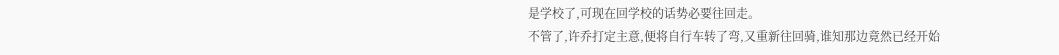是学校了,可现在回学校的话势必要往回走。
不管了,许乔打定主意,便将自行车转了弯,又重新往回骑,谁知那边竟然已经开始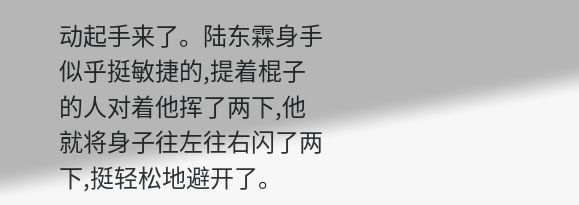动起手来了。陆东霖身手似乎挺敏捷的,提着棍子的人对着他挥了两下,他就将身子往左往右闪了两下,挺轻松地避开了。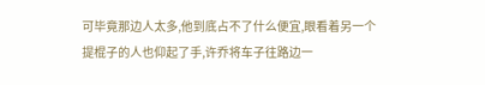可毕竟那边人太多,他到底占不了什么便宜,眼看着另一个提棍子的人也仰起了手,许乔将车子往路边一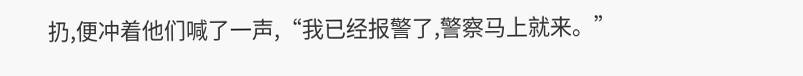扔,便冲着他们喊了一声,“我已经报警了,警察马上就来。”